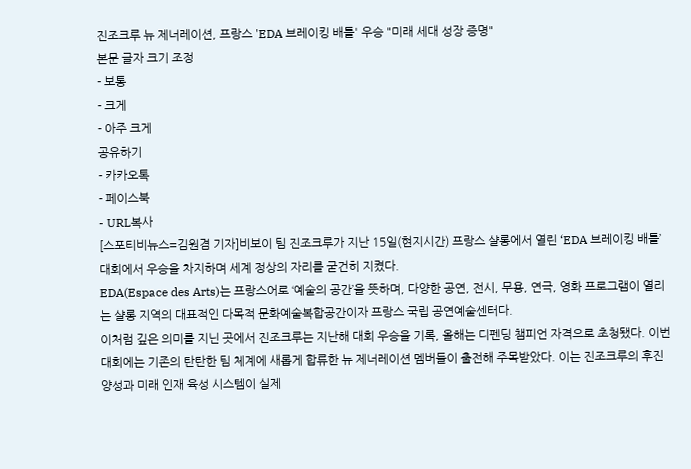진조크루 뉴 제너레이션, 프랑스 'EDA 브레이킹 배틀' 우승 "미래 세대 성장 증명"
본문 글자 크기 조정
- 보통
- 크게
- 아주 크게
공유하기
- 카카오톡
- 페이스북
- URL복사
[스포티비뉴스=김원겸 기자]비보이 팀 진조크루가 지난 15일(현지시간) 프랑스 샬롱에서 열린 ‘EDA 브레이킹 배틀’ 대회에서 우승을 차지하며 세계 정상의 자리를 굳건히 지켰다.
EDA(Espace des Arts)는 프랑스어로 ‘예술의 공간’을 뜻하며, 다양한 공연, 전시, 무용, 연극, 영화 프로그램이 열리는 샬롱 지역의 대표적인 다목적 문화예술복합공간이자 프랑스 국립 공연예술센터다.
이처럼 깊은 의미를 지닌 곳에서 진조크루는 지난해 대회 우승을 기록, 올해는 디펜딩 챔피언 자격으로 초청됐다. 이번 대회에는 기존의 탄탄한 팀 체계에 새롭게 합류한 뉴 제너레이션 멤버들이 출전해 주목받았다. 이는 진조크루의 후진 양성과 미래 인재 육성 시스템이 실제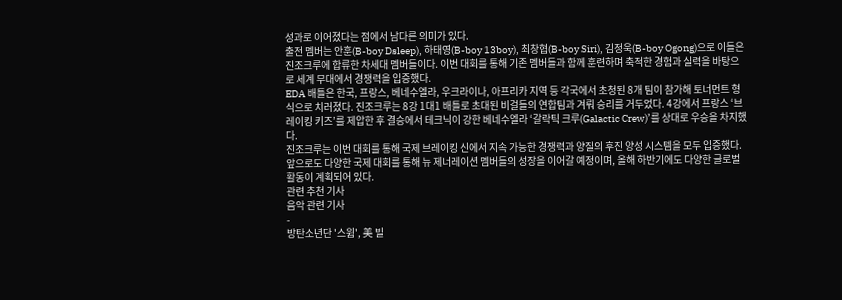성과로 이어졌다는 점에서 남다른 의미가 있다.
출전 멤버는 안훈(B-boy Dsleep), 하태영(B-boy 13boy), 최창협(B-boy Siri), 김정욱(B-boy Ogong)으로 이들은 진조크루에 합류한 차세대 멤버들이다. 이번 대회를 통해 기존 멤버들과 함께 훈련하며 축적한 경험과 실력을 바탕으로 세계 무대에서 경쟁력을 입증했다.
EDA 배틀은 한국, 프랑스, 베네수엘라, 우크라이나, 아프리카 지역 등 각국에서 초청된 8개 팀이 참가해 토너먼트 형식으로 치러졌다. 진조크루는 8강 1대1 배틀로 초대된 비걸들의 연합팀과 겨뤄 승리를 거두었다. 4강에서 프랑스 ‘브레이킹 키즈’를 제압한 후 결승에서 테크닉이 강한 베네수엘라 ‘갈락틱 크루(Galactic Crew)’를 상대로 우승을 차지했다.
진조크루는 이번 대회를 통해 국제 브레이킹 신에서 지속 가능한 경쟁력과 양질의 후진 양성 시스템을 모두 입증했다. 앞으로도 다양한 국제 대회를 통해 뉴 제너레이션 멤버들의 성장을 이어갈 예정이며, 올해 하반기에도 다양한 글로벌 활동이 계획되어 있다.
관련 추천 기사
음악 관련 기사
-
방탄소년단 '스윔', 美 빌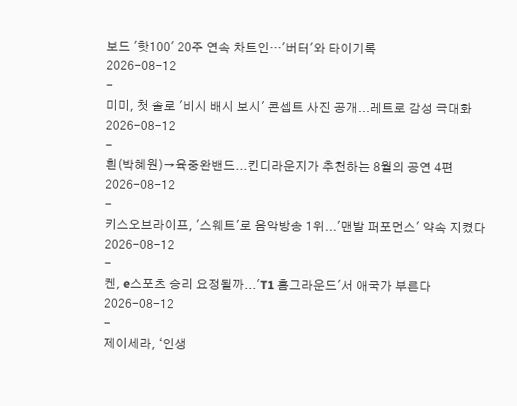보드 '핫100' 20주 연속 차트인…'버터'와 타이기록
2026-08-12
-
미미, 첫 솔로 '비시 배시 보시' 콘셉트 사진 공개...레트로 감성 극대화
2026-08-12
-
흰(박혜원)→육중완밴드...킨디라운지가 추천하는 8월의 공연 4편
2026-08-12
-
키스오브라이프, '스웨트'로 음악방송 1위...'맨발 퍼포먼스' 약속 지켰다
2026-08-12
-
켄, e스포츠 승리 요정될까...'T1 홈그라운드'서 애국가 부른다
2026-08-12
-
제이세라, ‘인생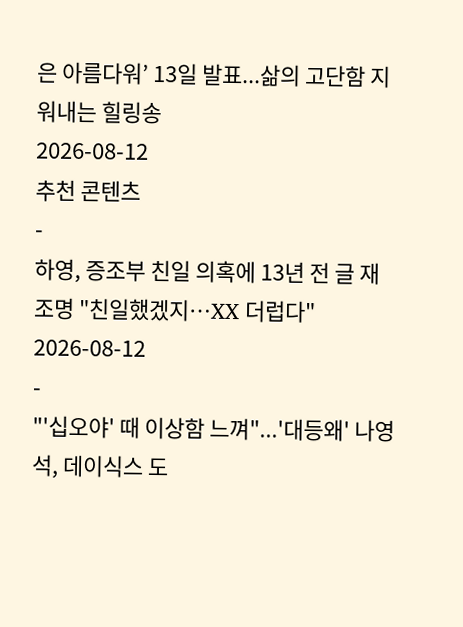은 아름다워’ 13일 발표...삶의 고단함 지워내는 힐링송
2026-08-12
추천 콘텐츠
-
하영, 증조부 친일 의혹에 13년 전 글 재조명 "친일했겠지…XX 더럽다"
2026-08-12
-
"'십오야' 때 이상함 느껴"...'대등왜' 나영석, 데이식스 도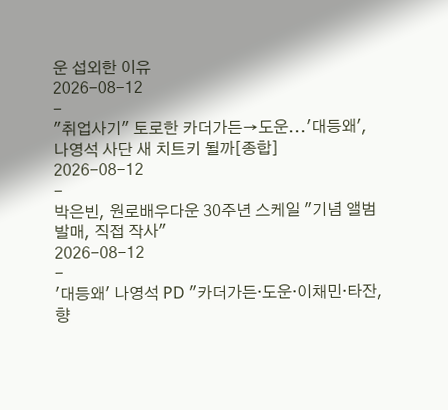운 섭외한 이유
2026-08-12
-
"취업사기" 토로한 카더가든→도운...'대등왜', 나영석 사단 새 치트키 될까[종합]
2026-08-12
-
박은빈, 원로배우다운 30주년 스케일 "기념 앨범 발매, 직접 작사"
2026-08-12
-
'대등왜' 나영석 PD "카더가든·도운·이채민·타잔, 향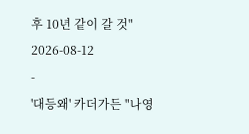후 10년 같이 갈 것"
2026-08-12
-
'대등왜' 카더가든 "나영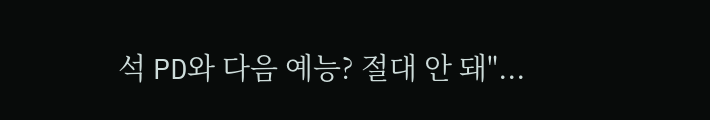석 PD와 다음 예능? 절대 안 돼"...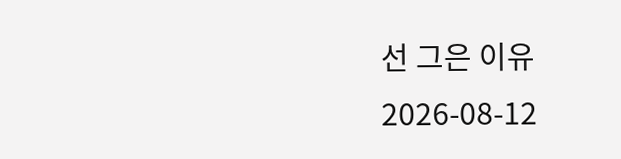선 그은 이유
2026-08-12